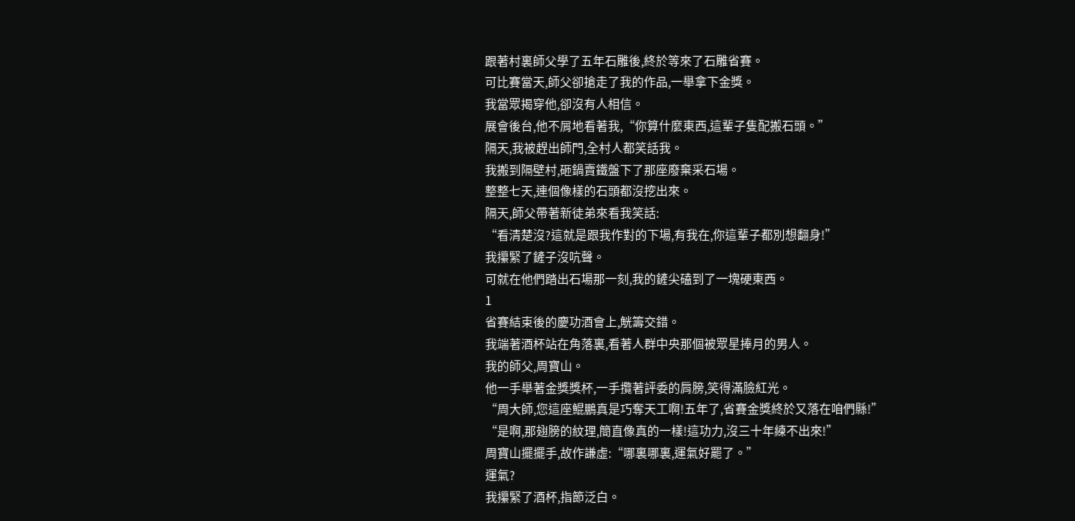跟著村裏師父學了五年石雕後,終於等來了石雕省賽。
可比賽當天,師父卻搶走了我的作品,一舉拿下金獎。
我當眾揭穿他,卻沒有人相信。
展會後台,他不屑地看著我,“你算什麼東西,這輩子隻配搬石頭。”
隔天,我被趕出師門,全村人都笑話我。
我搬到隔壁村,砸鍋賣鐵盤下了那座廢棄采石場。
整整七天,連個像樣的石頭都沒挖出來。
隔天,師父帶著新徒弟來看我笑話:
“看清楚沒?這就是跟我作對的下場,有我在,你這輩子都別想翻身!”
我攥緊了鏟子沒吭聲。
可就在他們踏出石場那一刻,我的鏟尖磕到了一塊硬東西。
1
省賽結束後的慶功酒會上,觥籌交錯。
我端著酒杯站在角落裏,看著人群中央那個被眾星捧月的男人。
我的師父,周寶山。
他一手舉著金獎獎杯,一手攬著評委的肩膀,笑得滿臉紅光。
“周大師,您這座鯤鵬真是巧奪天工啊!五年了,省賽金獎終於又落在咱們縣!”
“是啊,那翅膀的紋理,簡直像真的一樣!這功力,沒三十年練不出來!”
周寶山擺擺手,故作謙虛:“哪裏哪裏,運氣好罷了。”
運氣?
我攥緊了酒杯,指節泛白。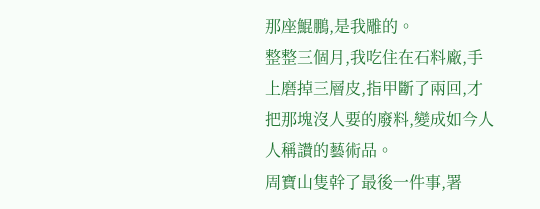那座鯤鵬,是我雕的。
整整三個月,我吃住在石料廠,手上磨掉三層皮,指甲斷了兩回,才把那塊沒人要的廢料,變成如今人人稱讚的藝術品。
周寶山隻幹了最後一件事,署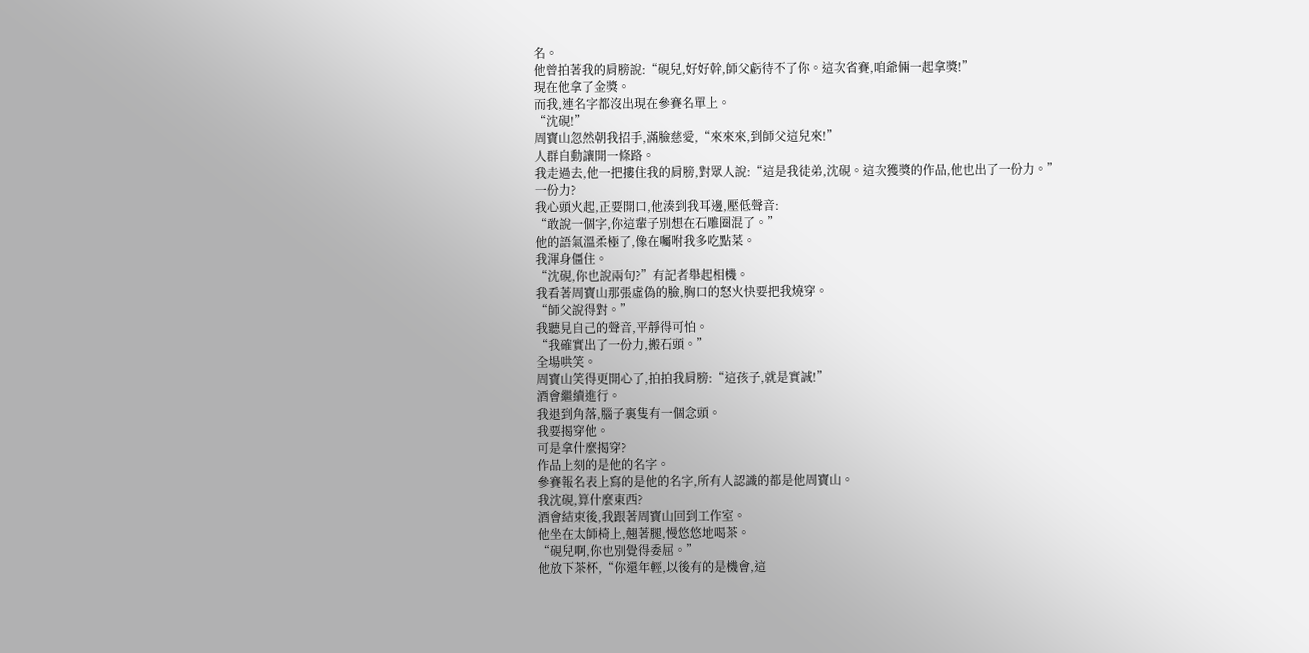名。
他曾拍著我的肩膀說:“硯兒,好好幹,師父虧待不了你。這次省賽,咱爺倆一起拿獎!”
現在他拿了金獎。
而我,連名字都沒出現在參賽名單上。
“沈硯!”
周寶山忽然朝我招手,滿臉慈愛,“來來來,到師父這兒來!”
人群自動讓開一條路。
我走過去,他一把摟住我的肩膀,對眾人說:“這是我徒弟,沈硯。這次獲獎的作品,他也出了一份力。”
一份力?
我心頭火起,正要開口,他湊到我耳邊,壓低聲音:
“敢說一個字,你這輩子別想在石雕圈混了。”
他的語氣溫柔極了,像在囑咐我多吃點菜。
我渾身僵住。
“沈硯,你也說兩句?”有記者舉起相機。
我看著周寶山那張虛偽的臉,胸口的怒火快要把我燒穿。
“師父說得對。”
我聽見自己的聲音,平靜得可怕。
“我確實出了一份力,搬石頭。”
全場哄笑。
周寶山笑得更開心了,拍拍我肩膀:“這孩子,就是實誠!”
酒會繼續進行。
我退到角落,腦子裏隻有一個念頭。
我要揭穿他。
可是拿什麼揭穿?
作品上刻的是他的名字。
參賽報名表上寫的是他的名字,所有人認識的都是他周寶山。
我沈硯,算什麼東西?
酒會結束後,我跟著周寶山回到工作室。
他坐在太師椅上,翹著腿,慢悠悠地喝茶。
“硯兒啊,你也別覺得委屈。”
他放下茶杯,“你還年輕,以後有的是機會,這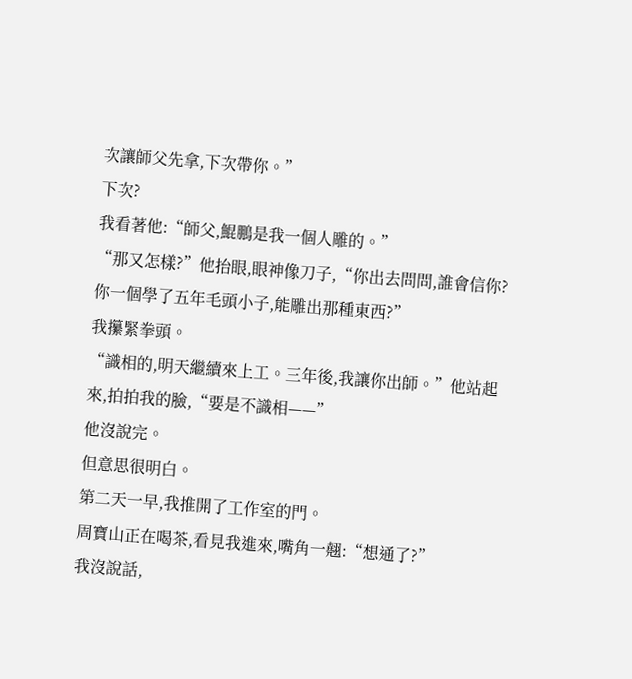次讓師父先拿,下次帶你。”
下次?
我看著他:“師父,鯤鵬是我一個人雕的。”
“那又怎樣?”他抬眼,眼神像刀子,“你出去問問,誰會信你?你一個學了五年毛頭小子,能雕出那種東西?”
我攥緊拳頭。
“識相的,明天繼續來上工。三年後,我讓你出師。”他站起來,拍拍我的臉,“要是不識相——”
他沒說完。
但意思很明白。
第二天一早,我推開了工作室的門。
周寶山正在喝茶,看見我進來,嘴角一翹:“想通了?”
我沒說話,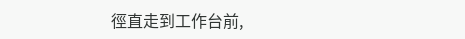徑直走到工作台前,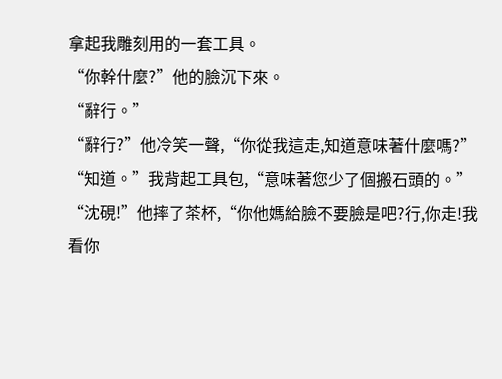拿起我雕刻用的一套工具。
“你幹什麼?”他的臉沉下來。
“辭行。”
“辭行?”他冷笑一聲,“你從我這走,知道意味著什麼嗎?”
“知道。”我背起工具包,“意味著您少了個搬石頭的。”
“沈硯!”他摔了茶杯,“你他媽給臉不要臉是吧?行,你走!我看你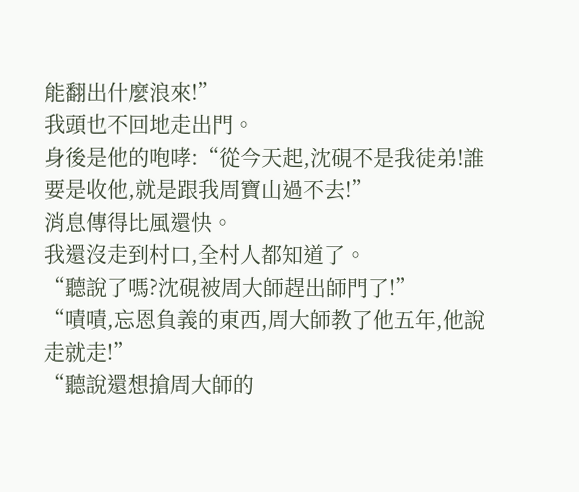能翻出什麼浪來!”
我頭也不回地走出門。
身後是他的咆哮:“從今天起,沈硯不是我徒弟!誰要是收他,就是跟我周寶山過不去!”
消息傳得比風還快。
我還沒走到村口,全村人都知道了。
“聽說了嗎?沈硯被周大師趕出師門了!”
“嘖嘖,忘恩負義的東西,周大師教了他五年,他說走就走!”
“聽說還想搶周大師的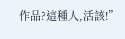作品?這種人,活該!”